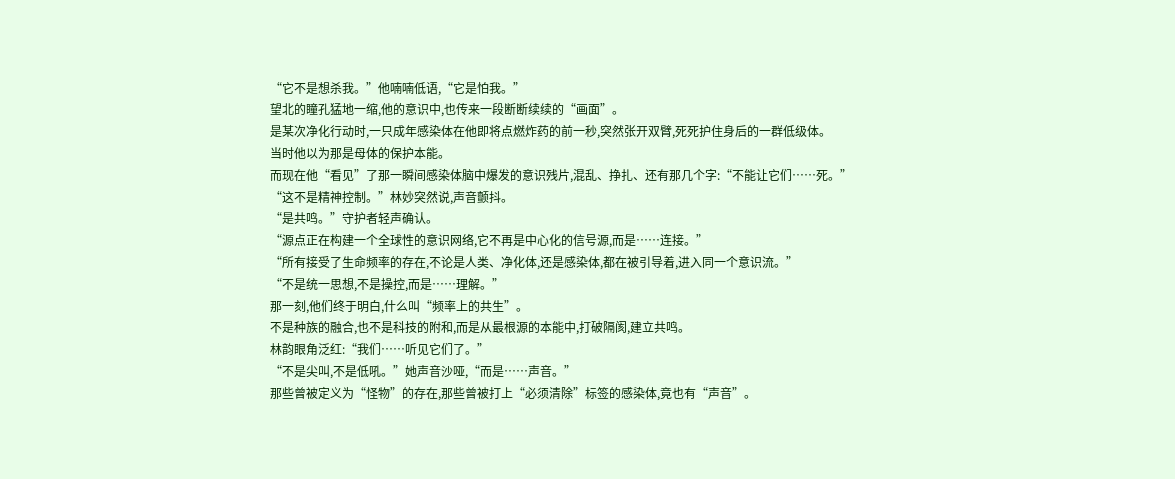“它不是想杀我。”他喃喃低语,“它是怕我。”
望北的瞳孔猛地一缩,他的意识中,也传来一段断断续续的“画面”。
是某次净化行动时,一只成年感染体在他即将点燃炸药的前一秒,突然张开双臂,死死护住身后的一群低级体。
当时他以为那是母体的保护本能。
而现在他“看见”了那一瞬间感染体脑中爆发的意识残片,混乱、挣扎、还有那几个字:“不能让它们……死。”
“这不是精神控制。”林妙突然说,声音颤抖。
“是共鸣。”守护者轻声确认。
“源点正在构建一个全球性的意识网络,它不再是中心化的信号源,而是……连接。”
“所有接受了生命频率的存在,不论是人类、净化体,还是感染体,都在被引导着,进入同一个意识流。”
“不是统一思想,不是操控,而是……理解。”
那一刻,他们终于明白,什么叫“频率上的共生”。
不是种族的融合,也不是科技的附和,而是从最根源的本能中,打破隔阂,建立共鸣。
林韵眼角泛红:“我们……听见它们了。”
“不是尖叫,不是低吼。”她声音沙哑,“而是……声音。”
那些曾被定义为“怪物”的存在,那些曾被打上“必须清除”标签的感染体,竟也有“声音”。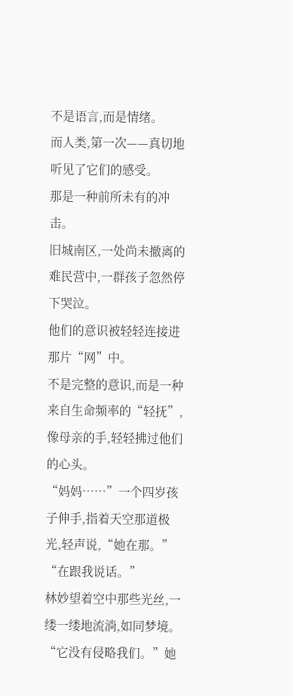不是语言,而是情绪。
而人类,第一次——真切地听见了它们的感受。
那是一种前所未有的冲击。
旧城南区,一处尚未撤离的难民营中,一群孩子忽然停下哭泣。
他们的意识被轻轻连接进那片“网”中。
不是完整的意识,而是一种来自生命频率的“轻抚”,像母亲的手,轻轻拂过他们的心头。
“妈妈……”一个四岁孩子伸手,指着天空那道极光,轻声说,“她在那。”
“在跟我说话。”
林妙望着空中那些光丝,一缕一缕地流淌,如同梦境。
“它没有侵略我们。”她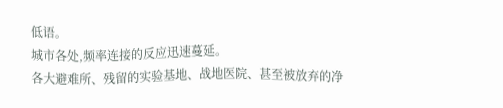低语。
城市各处,频率连接的反应迅速蔓延。
各大避难所、残留的实验基地、战地医院、甚至被放弃的净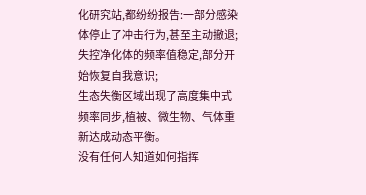化研究站,都纷纷报告:一部分感染体停止了冲击行为,甚至主动撤退;失控净化体的频率值稳定,部分开始恢复自我意识;
生态失衡区域出现了高度集中式频率同步,植被、微生物、气体重新达成动态平衡。
没有任何人知道如何指挥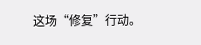这场“修复”行动。